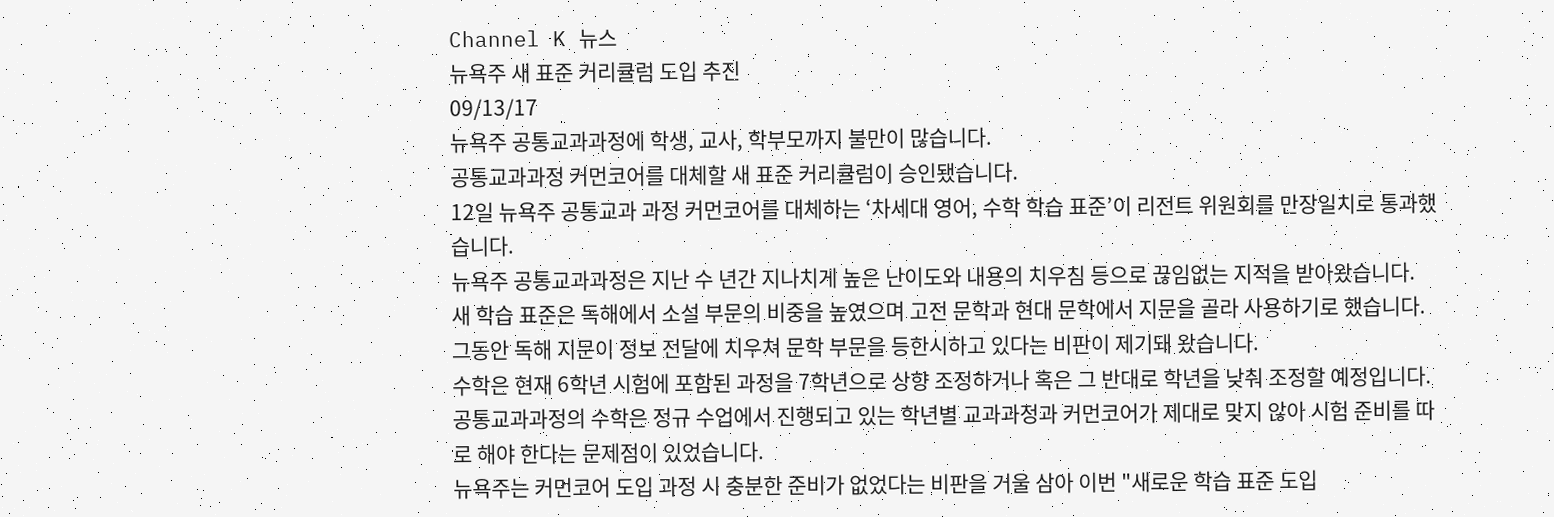Channel K 뉴스
뉴욕주 새 표준 커리큘럼 도입 추진
09/13/17
뉴욕주 공통교과과정에 학생, 교사, 학부모까지 불만이 많습니다.
공통교과과정 커먼코어를 대체할 새 표준 커리큘럼이 승인됐습니다.
12일 뉴욕주 공통교과 과정 커먼코어를 대체하는 ‘차세대 영어, 수학 학습 표준’이 리전트 위원회를 만장일치로 통과했습니다.
뉴욕주 공통교과과정은 지난 수 년간 지나치게 높은 난이도와 내용의 치우침 등으로 끊임없는 지적을 받아왔습니다.
새 학습 표준은 독해에서 소설 부문의 비중을 높였으며 고전 문학과 현대 문학에서 지문을 골라 사용하기로 했습니다.
그동안 독해 지문이 정보 전달에 치우쳐 문학 부문을 등한시하고 있다는 비판이 제기돼 왔습니다.
수학은 현재 6학년 시험에 포함된 과정을 7학년으로 상향 조정하거나 혹은 그 반대로 학년을 낮춰 조정할 예정입니다.
공통교과과정의 수학은 정규 수업에서 진행되고 있는 학년별 교과과정과 커먼코어가 제대로 맞지 않아 시험 준비를 따로 해야 한다는 문제점이 있었습니다.
뉴욕주는 커먼코어 도입 과정 시 충분한 준비가 없었다는 비판을 거울 삼아 이번 "새로운 학습 표준 도입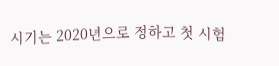시기는 2020년으로 정하고 첫 시험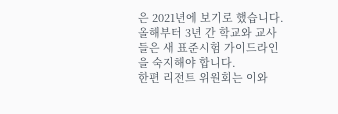은 2021년에 보기로 했습니다.
올해부터 3년 간 학교와 교사들은 새 표준시험 가이드라인을 숙지해야 합니다.
한편 리전트 위원회는 이와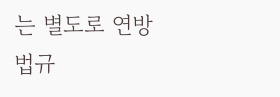는 별도로 연방법규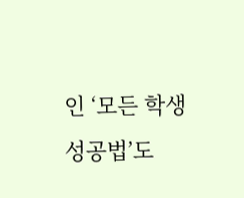인 ‘모든 학생 성공법’도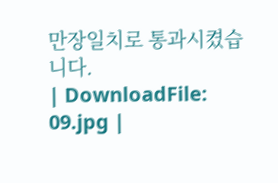만장일치로 통과시켰습니다.
| DownloadFile: 09.jpg |